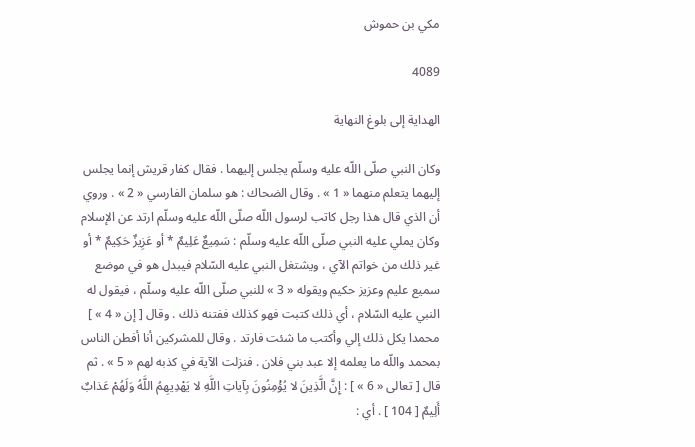مكي بن حموش

4089

الهداية إلى بلوغ النهاية

وكان النبي صلّى اللّه عليه وسلّم يجلس إليهما . فقال كفار قريش إنما يجلس إليهما يتعلم منهما « 1 » . وقال الضحاك : هو سلمان الفارسي « 2 » . وروي أن الذي قال هذا رجل كاتب لرسول اللّه صلّى اللّه عليه وسلّم ارتد عن الإسلام وكان يملي عليه النبي صلّى اللّه عليه وسلّم : سَمِيعٌ عَلِيمٌ * أو عَزِيزٌ حَكِيمٌ * أو غير ذلك من خواتم الآي ، ويشتغل النبي عليه السّلام فيبدل هو في موضع سميع عليم وعزيز حكيم ويقوله « 3 » للنبي صلّى اللّه عليه وسلّم ، فيقول له النبي عليه السّلام ، أي ذلك كتبت فهو كذلك ففتنه ذلك . وقال [ إن « 4 » ] محمدا يكل ذلك إلي وأكتب ما شئت فارتد . وقال للمشركين أنا أفطن الناس بمحمد واللّه ما يعلمه إلا عبد بني فلان . فنزلت الآية في كذبه لهم « 5 » . ثم قال [ تعالى « 6 » ] : إِنَّ الَّذِينَ لا يُؤْمِنُونَ بِآياتِ اللَّهِ لا يَهْدِيهِمُ اللَّهُ وَلَهُمْ عَذابٌ أَلِيمٌ [ 104 ] . أي :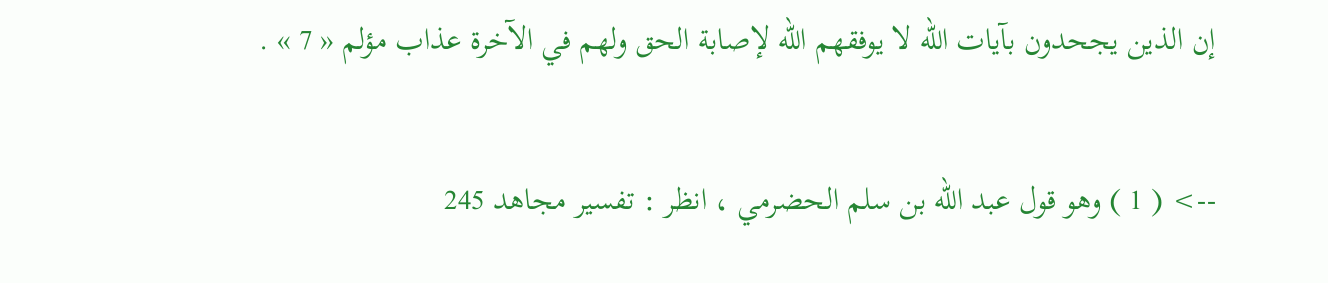إن الذين يجحدون بآيات اللّه لا يوفقهم اللّه لإصابة الحق ولهم في الآخرة عذاب مؤلم « 7 » .

--> ( 1 ) وهو قول عبد اللّه بن سلم الحضرمي ، انظر : تفسير مجاهد 245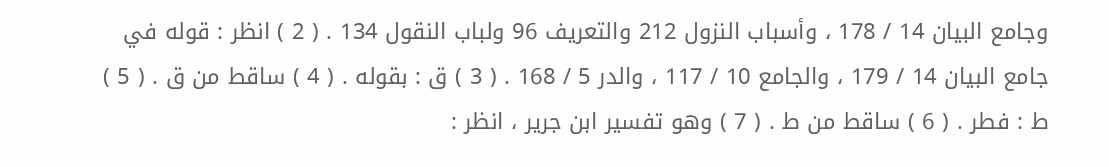وجامع البيان 14 / 178 ، وأسباب النزول 212 والتعريف 96 ولباب النقول 134 . ( 2 ) انظر : قوله في جامع البيان 14 / 179 ، والجامع 10 / 117 ، والدر 5 / 168 . ( 3 ) ق : بقوله . ( 4 ) ساقط من ق . ( 5 ) ط : فطر . ( 6 ) ساقط من ط . ( 7 ) وهو تفسير ابن جرير ، انظر :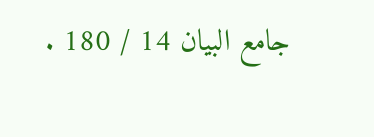جامع البيان 14 / 180 .